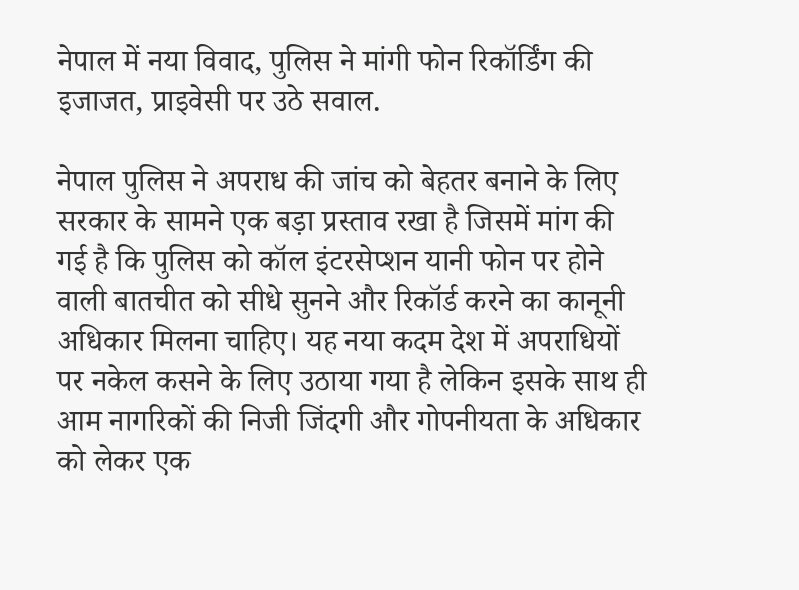नेपाल में नया विवाद, पुलिस ने मांगी फोन रिकॉर्डिंग की इजाजत, प्राइवेसी पर उठे सवाल.

नेपाल पुलिस ने अपराध की जांच को बेहतर बनाने के लिए सरकार के सामने एक बड़ा प्रस्ताव रखा है जिसमें मांग की गई है कि पुलिस को कॉल इंटरसेप्शन यानी फोन पर होने वाली बातचीत को सीधे सुनने और रिकॉर्ड करने का कानूनी अधिकार मिलना चाहिए। यह नया कदम देश में अपराधियों पर नकेल कसने के लिए उठाया गया है लेकिन इसके साथ ही आम नागरिकों की निजी जिंदगी और गोपनीयता के अधिकार को लेकर एक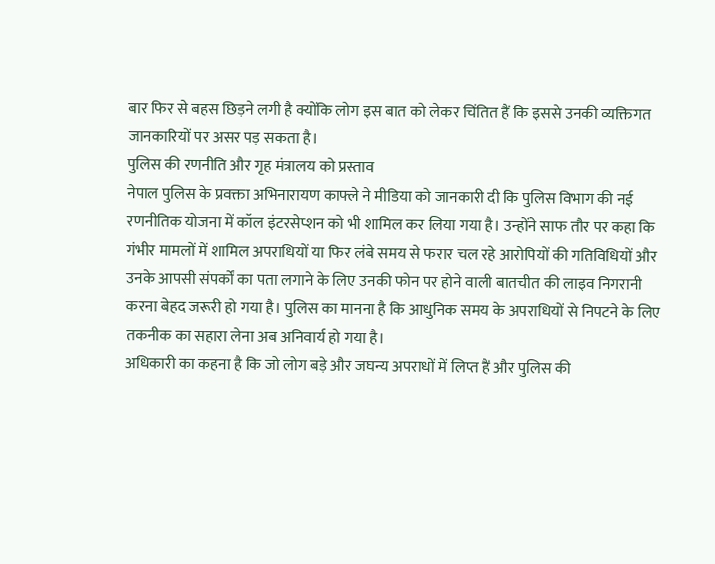बार फिर से बहस छिड़ने लगी है क्योंकि लोग इस बात को लेकर चिंतित हैं कि इससे उनकी व्यक्तिगत जानकारियों पर असर पड़ सकता है।
पुलिस की रणनीति और गृह मंत्रालय को प्रस्ताव
नेपाल पुलिस के प्रवक्ता अभिनारायण काफ्ले ने मीडिया को जानकारी दी कि पुलिस विभाग की नई रणनीतिक योजना में कॉल इंटरसेप्शन को भी शामिल कर लिया गया है। उन्होंने साफ तौर पर कहा कि गंभीर मामलों में शामिल अपराधियों या फिर लंबे समय से फरार चल रहे आरोपियों की गतिविधियों और उनके आपसी संपर्कों का पता लगाने के लिए उनकी फोन पर होने वाली बातचीत की लाइव निगरानी करना बेहद जरूरी हो गया है। पुलिस का मानना है कि आधुनिक समय के अपराधियों से निपटने के लिए तकनीक का सहारा लेना अब अनिवार्य हो गया है।
अधिकारी का कहना है कि जो लोग बड़े और जघन्य अपराधों में लिप्त हैं और पुलिस की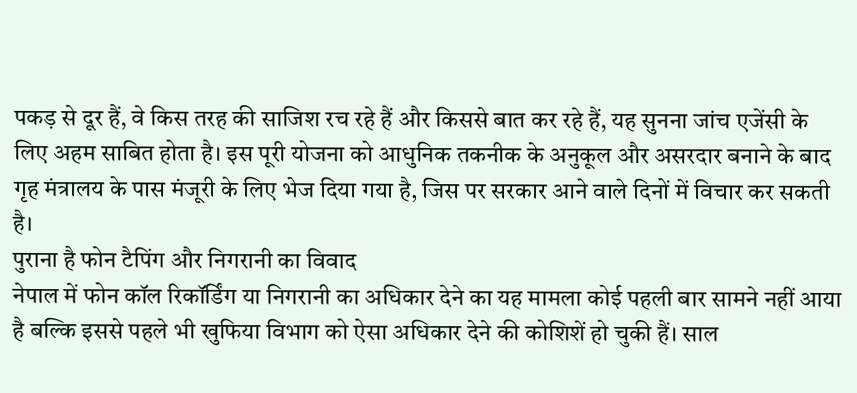पकड़ से दूर हैं, वे किस तरह की साजिश रच रहे हैं और किससे बात कर रहे हैं, यह सुनना जांच एजेंसी के लिए अहम साबित होता है। इस पूरी योजना को आधुनिक तकनीक के अनुकूल और असरदार बनाने के बाद गृह मंत्रालय के पास मंजूरी के लिए भेज दिया गया है, जिस पर सरकार आने वाले दिनों में विचार कर सकती है।
पुराना है फोन टैपिंग और निगरानी का विवाद
नेपाल में फोन कॉल रिकॉर्डिंग या निगरानी का अधिकार देने का यह मामला कोई पहली बार सामने नहीं आया है बल्कि इससे पहले भी खुफिया विभाग को ऐसा अधिकार देने की कोशिशें हो चुकी हैं। साल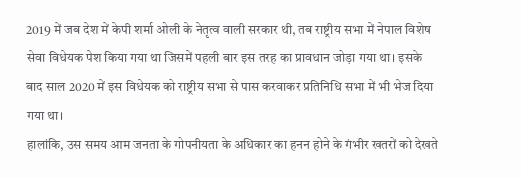2019 में जब देश में केपी शर्मा ओली के नेतृत्व वाली सरकार थी, तब राष्ट्रीय सभा में नेपाल विशेष सेवा विधेयक पेश किया गया था जिसमें पहली बार इस तरह का प्रावधान जोड़ा गया था। इसके बाद साल 2020 में इस विधेयक को राष्ट्रीय सभा से पास करवाकर प्रतिनिधि सभा में भी भेज दिया गया था।
हालांकि, उस समय आम जनता के गोपनीयता के अधिकार का हनन होने के गंभीर खतरों को देखते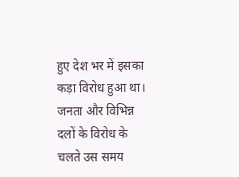हुए देश भर में इसका कड़ा विरोध हुआ था। जनता और विभिन्न दलों के विरोध के चलते उस समय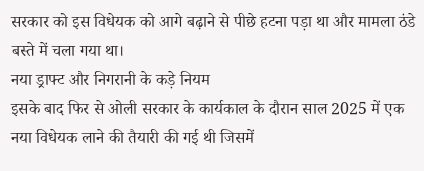सरकार को इस विधेयक को आगे बढ़ाने से पीछे हटना पड़ा था और मामला ठंडे बस्ते में चला गया था।
नया ड्राफ्ट और निगरानी के कड़े नियम
इसके बाद फिर से ओली सरकार के कार्यकाल के दौरान साल 2025 में एक नया विधेयक लाने की तैयारी की गई थी जिसमें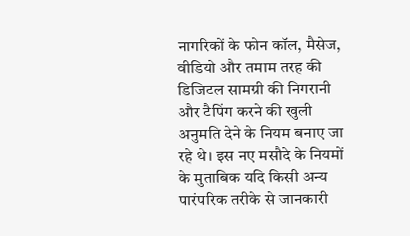नागरिकों के फोन कॉल, मैसेज, वीडियो और तमाम तरह की डिजिटल सामग्री की निगरानी और टैपिंग करने की खुली अनुमति देने के नियम बनाए जा रहे थे। इस नए मसौदे के नियमों के मुताबिक यदि किसी अन्य पारंपरिक तरीके से जानकारी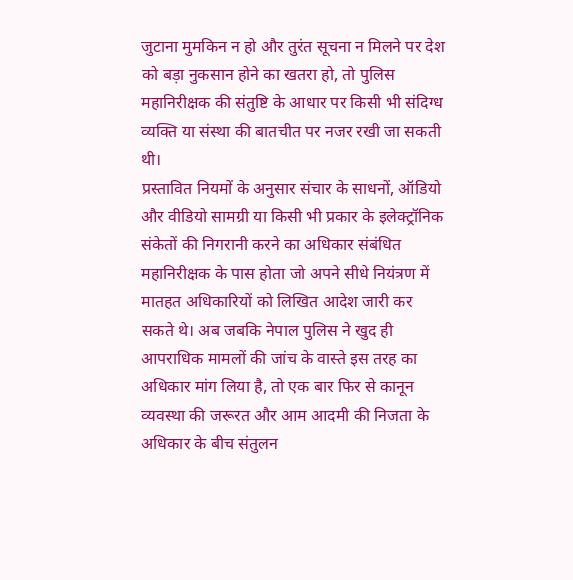जुटाना मुमकिन न हो और तुरंत सूचना न मिलने पर देश को बड़ा नुकसान होने का खतरा हो, तो पुलिस महानिरीक्षक की संतुष्टि के आधार पर किसी भी संदिग्ध व्यक्ति या संस्था की बातचीत पर नजर रखी जा सकती थी।
प्रस्तावित नियमों के अनुसार संचार के साधनों, ऑडियो और वीडियो सामग्री या किसी भी प्रकार के इलेक्ट्रॉनिक संकेतों की निगरानी करने का अधिकार संबंधित महानिरीक्षक के पास होता जो अपने सीधे नियंत्रण में मातहत अधिकारियों को लिखित आदेश जारी कर सकते थे। अब जबकि नेपाल पुलिस ने खुद ही आपराधिक मामलों की जांच के वास्ते इस तरह का अधिकार मांग लिया है, तो एक बार फिर से कानून व्यवस्था की जरूरत और आम आदमी की निजता के अधिकार के बीच संतुलन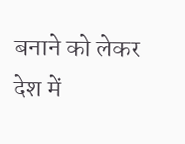बनाने को लेकर देश में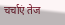चर्चाएं तेज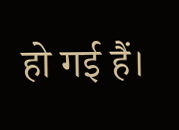हो गई हैं।